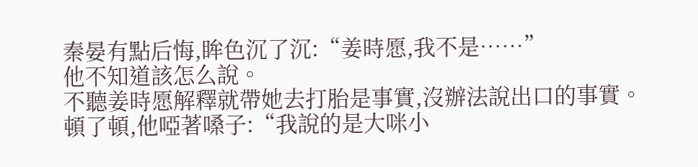秦晏有點后悔,眸色沉了沉:“姜時愿,我不是……”
他不知道該怎么說。
不聽姜時愿解釋就帶她去打胎是事實,沒辦法說出口的事實。
頓了頓,他啞著嗓子:“我說的是大咪小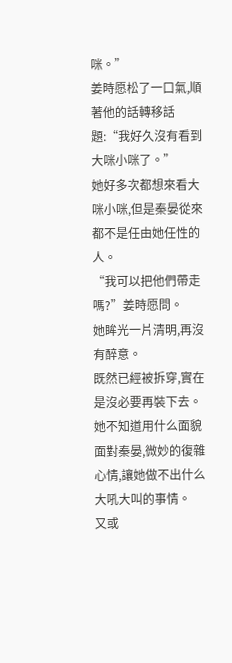咪。”
姜時愿松了一口氣,順著他的話轉移話題:“我好久沒有看到大咪小咪了。”
她好多次都想來看大咪小咪,但是秦晏從來都不是任由她任性的人。
“我可以把他們帶走嗎?”姜時愿問。
她眸光一片清明,再沒有醉意。
既然已經被拆穿,實在是沒必要再裝下去。
她不知道用什么面貌面對秦晏,微妙的復雜心情,讓她做不出什么大吼大叫的事情。
又或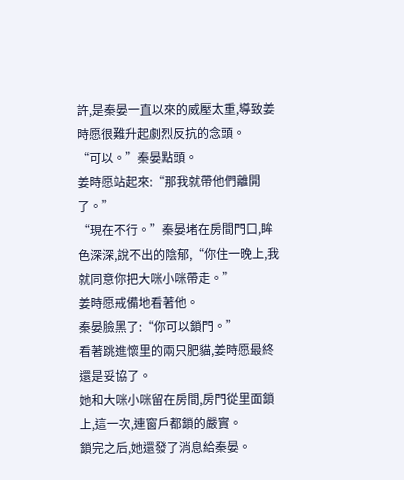許,是秦晏一直以來的威壓太重,導致姜時愿很難升起劇烈反抗的念頭。
“可以。”秦晏點頭。
姜時愿站起來:“那我就帶他們離開了。”
“現在不行。”秦晏堵在房間門口,眸色深深,說不出的陰郁,“你住一晚上,我就同意你把大咪小咪帶走。”
姜時愿戒備地看著他。
秦晏臉黑了:“你可以鎖門。”
看著跳進懷里的兩只肥貓,姜時愿最終還是妥協了。
她和大咪小咪留在房間,房門從里面鎖上,這一次,連窗戶都鎖的嚴實。
鎖完之后,她還發了消息給秦晏。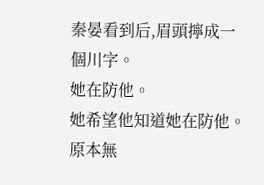秦晏看到后,眉頭擰成一個川字。
她在防他。
她希望他知道她在防他。
原本無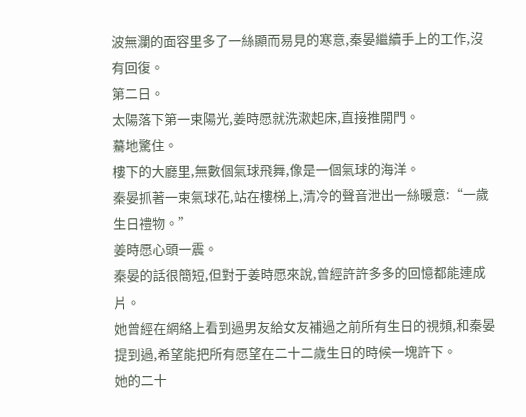波無瀾的面容里多了一絲顯而易見的寒意,秦晏繼續手上的工作,沒有回復。
第二日。
太陽落下第一束陽光,姜時愿就洗漱起床,直接推開門。
驀地驚住。
樓下的大廳里,無數個氣球飛舞,像是一個氣球的海洋。
秦晏抓著一束氣球花,站在樓梯上,清冷的聲音泄出一絲暖意:“一歲生日禮物。”
姜時愿心頭一震。
秦晏的話很簡短,但對于姜時愿來說,曾經許許多多的回憶都能連成片。
她曾經在網絡上看到過男友給女友補過之前所有生日的視頻,和秦晏提到過,希望能把所有愿望在二十二歲生日的時候一塊許下。
她的二十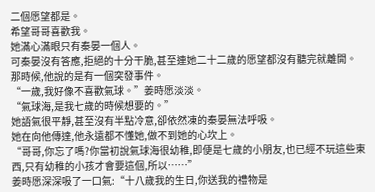二個愿望都是。
希望哥哥喜歡我。
她滿心滿眼只有秦晏一個人。
可秦晏沒有答應,拒絕的十分干脆,甚至連她二十二歲的愿望都沒有聽完就離開。
那時候,他說的是有一個突發事件。
“一歲,我好像不喜歡氣球。”姜時愿淡淡。
“氣球海,是我七歲的時候想要的。”
她語氣很平靜,甚至沒有半點冷意,卻依然凍的秦晏無法呼吸。
她在向他傳達,他永遠都不懂她,做不到她的心坎上。
“哥哥,你忘了嗎?你當初說氣球海很幼稚,即便是七歲的小朋友,也已經不玩這些東西,只有幼稚的小孩才會要這個,所以……”
姜時愿深深吸了一口氣:“十八歲我的生日,你送我的禮物是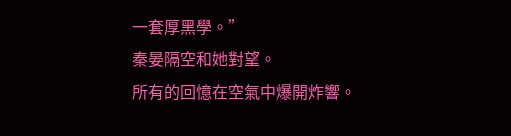一套厚黑學。”
秦晏隔空和她對望。
所有的回憶在空氣中爆開炸響。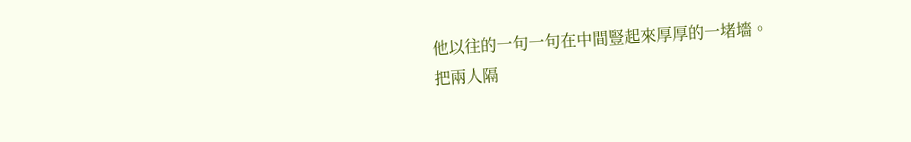他以往的一句一句在中間豎起來厚厚的一堵墻。
把兩人隔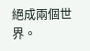絕成兩個世界。